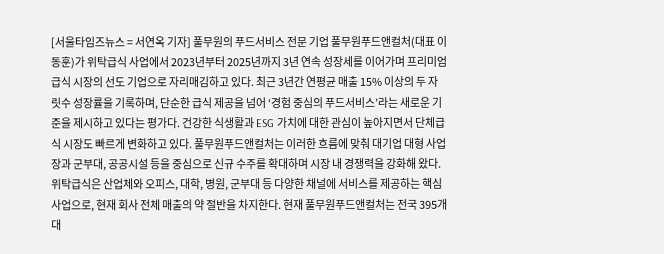[서울타임즈뉴스 = 서연옥 기자] 풀무원의 푸드서비스 전문 기업 풀무원푸드앤컬처(대표 이동훈)가 위탁급식 사업에서 2023년부터 2025년까지 3년 연속 성장세를 이어가며 프리미엄 급식 시장의 선도 기업으로 자리매김하고 있다. 최근 3년간 연평균 매출 15% 이상의 두 자릿수 성장률을 기록하며, 단순한 급식 제공을 넘어 ‘경험 중심의 푸드서비스’라는 새로운 기준을 제시하고 있다는 평가다. 건강한 식생활과 ESG 가치에 대한 관심이 높아지면서 단체급식 시장도 빠르게 변화하고 있다. 풀무원푸드앤컬처는 이러한 흐름에 맞춰 대기업 대형 사업장과 군부대, 공공시설 등을 중심으로 신규 수주를 확대하며 시장 내 경쟁력을 강화해 왔다. 위탁급식은 산업체와 오피스, 대학, 병원, 군부대 등 다양한 채널에 서비스를 제공하는 핵심 사업으로, 현재 회사 전체 매출의 약 절반을 차지한다. 현재 풀무원푸드앤컬처는 전국 395개 대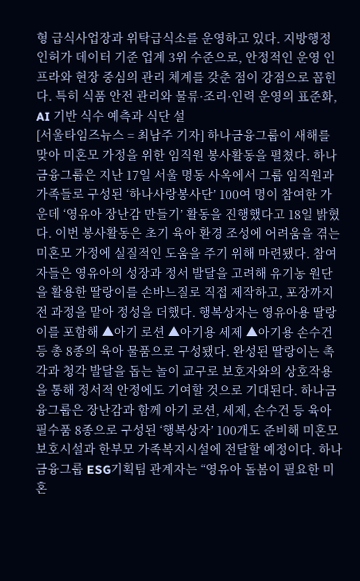형 급식사업장과 위탁급식소를 운영하고 있다. 지방행정 인허가 데이터 기준 업계 3위 수준으로, 안정적인 운영 인프라와 현장 중심의 관리 체계를 갖춘 점이 강점으로 꼽힌다. 특히 식품 안전 관리와 물류·조리·인력 운영의 표준화, AI 기반 식수 예측과 식단 설
[서울타임즈뉴스 = 최남주 기자] 하나금융그룹이 새해를 맞아 미혼모 가정을 위한 임직원 봉사활동을 펼쳤다. 하나금융그룹은 지난 17일 서울 명동 사옥에서 그룹 임직원과 가족들로 구성된 ‘하나사랑봉사단’ 100여 명이 참여한 가운데 ‘영유아 장난감 만들기’ 활동을 진행했다고 18일 밝혔다. 이번 봉사활동은 초기 육아 환경 조성에 어려움을 겪는 미혼모 가정에 실질적인 도움을 주기 위해 마련됐다. 참여자들은 영유아의 성장과 정서 발달을 고려해 유기농 원단을 활용한 딸랑이를 손바느질로 직접 제작하고, 포장까지 전 과정을 맡아 정성을 더했다. 행복상자는 영유아용 딸랑이를 포함해 ▲아기 로션 ▲아기용 세제 ▲아기용 손수건 등 총 8종의 육아 물품으로 구성됐다. 완성된 딸랑이는 촉각과 청각 발달을 돕는 놀이 교구로 보호자와의 상호작용을 통해 정서적 안정에도 기여할 것으로 기대된다. 하나금융그룹은 장난감과 함께 아기 로션, 세제, 손수건 등 육아 필수품 8종으로 구성된 ‘행복상자’ 100개도 준비해 미혼모 보호시설과 한부모 가족복지시설에 전달할 예정이다. 하나금융그룹 ESG기획팀 관계자는 “영유아 돌봄이 필요한 미혼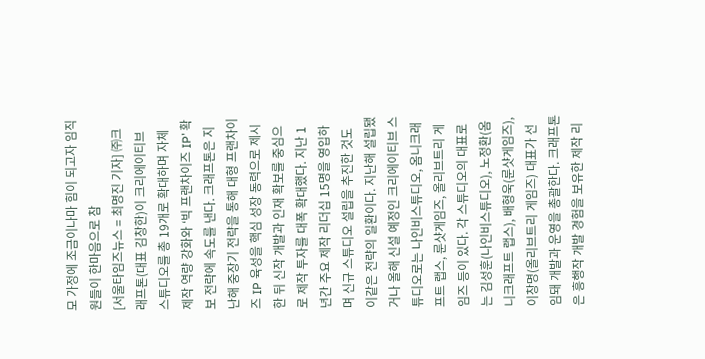모 가정에 조금이나마 힘이 되고자 임직원들이 한마음으로 참
[서울타임즈뉴스 = 최명진 기자] ㈜크래프톤(대표 김창한)이 크리에이티브 스튜디오를 총 19개로 확대하며 자체 제작 역량 강화와 ‘빅 프랜차이즈 IP’ 확보 전략에 속도를 낸다. 크래프톤은 지난해 중장기 전략을 통해 대형 프랜차이즈 IP 육성을 핵심 성장 동력으로 제시한 뒤 신작 개발과 인재 확보를 중심으로 제작 투자를 대폭 확대했다. 지난 1년간 주요 제작 리더십 15명을 영입하며 신규 스튜디오 설립을 추진한 것도 이같은 전략의 일환이다. 지난해 설립됐거나 올해 신설 예정인 크리에이티브 스튜디오로는 나인비스튜디오, 옴니크래프트 랩스, 룬샷게임즈, 올리브트리 게임즈 등이 있다. 각 스튜디오의 대표로는 김성훈(나인비스튜디오), 노정환(옴니크래프트 랩스), 배형욱(룬샷게임즈), 이창명(올리브트리 게임즈) 대표가 선임돼 개발과 운영을 총괄한다. 크래프톤은 흥행작 개발 경험을 보유한 제작 리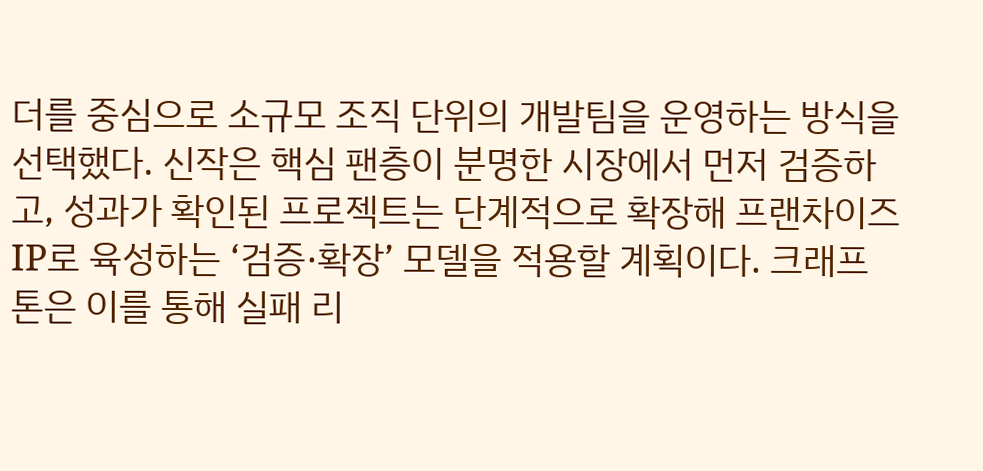더를 중심으로 소규모 조직 단위의 개발팀을 운영하는 방식을 선택했다. 신작은 핵심 팬층이 분명한 시장에서 먼저 검증하고, 성과가 확인된 프로젝트는 단계적으로 확장해 프랜차이즈 IP로 육성하는 ‘검증·확장’ 모델을 적용할 계획이다. 크래프톤은 이를 통해 실패 리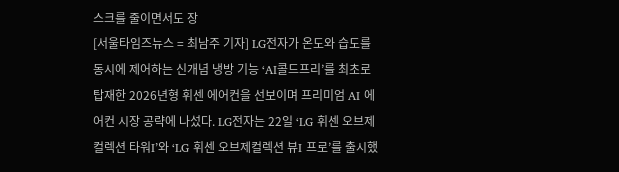스크를 줄이면서도 장
[서울타임즈뉴스 = 최남주 기자] LG전자가 온도와 습도를 동시에 제어하는 신개념 냉방 기능 ‘AI콜드프리’를 최초로 탑재한 2026년형 휘센 에어컨을 선보이며 프리미엄 AI 에어컨 시장 공략에 나섰다. LG전자는 22일 ‘LG 휘센 오브제컬렉션 타워I’와 ‘LG 휘센 오브제컬렉션 뷰I 프로’를 출시했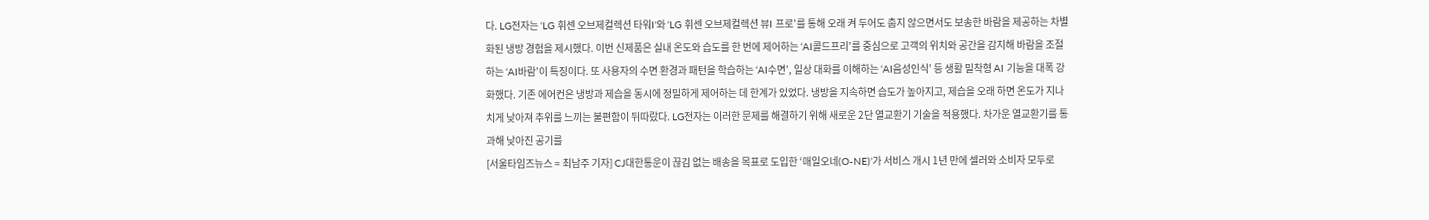다. LG전자는 ‘LG 휘센 오브제컬렉션 타워I’와 ‘LG 휘센 오브제컬렉션 뷰I 프로’를 통해 오래 켜 두어도 춥지 않으면서도 보송한 바람을 제공하는 차별화된 냉방 경험을 제시했다. 이번 신제품은 실내 온도와 습도를 한 번에 제어하는 ‘AI콜드프리’를 중심으로 고객의 위치와 공간을 감지해 바람을 조절하는 ‘AI바람’이 특징이다. 또 사용자의 수면 환경과 패턴을 학습하는 ‘AI수면’, 일상 대화를 이해하는 ‘AI음성인식’ 등 생활 밀착형 AI 기능을 대폭 강화했다. 기존 에어컨은 냉방과 제습을 동시에 정밀하게 제어하는 데 한계가 있었다. 냉방을 지속하면 습도가 높아지고, 제습을 오래 하면 온도가 지나치게 낮아져 추위를 느끼는 불편함이 뒤따랐다. LG전자는 이러한 문제를 해결하기 위해 새로운 2단 열교환기 기술을 적용했다. 차가운 열교환기를 통과해 낮아진 공기를
[서울타임즈뉴스 = 최남주 기자] CJ대한통운이 끊김 없는 배송을 목표로 도입한 ‘매일오네(O-NE)’가 서비스 개시 1년 만에 셀러와 소비자 모두로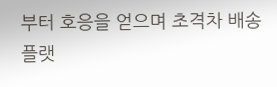부터 호응을 얻으며 초격차 배송 플랫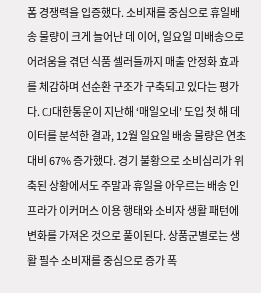폼 경쟁력을 입증했다. 소비재를 중심으로 휴일배송 물량이 크게 늘어난 데 이어, 일요일 미배송으로 어려움을 겪던 식품 셀러들까지 매출 안정화 효과를 체감하며 선순환 구조가 구축되고 있다는 평가다. CJ대한통운이 지난해 ‘매일오네’ 도입 첫 해 데이터를 분석한 결과, 12월 일요일 배송 물량은 연초 대비 67% 증가했다. 경기 불황으로 소비심리가 위축된 상황에서도 주말과 휴일을 아우르는 배송 인프라가 이커머스 이용 행태와 소비자 생활 패턴에 변화를 가져온 것으로 풀이된다. 상품군별로는 생활 필수 소비재를 중심으로 증가 폭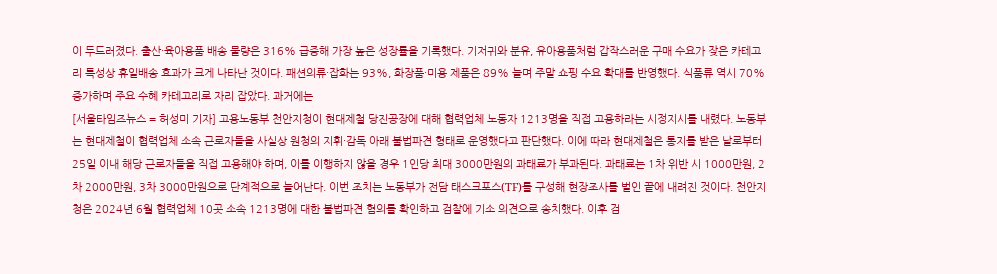이 두드러졌다. 출산·육아용품 배송 물량은 316% 급증해 가장 높은 성장률을 기록했다. 기저귀와 분유, 유아용품처럼 갑작스러운 구매 수요가 잦은 카테고리 특성상 휴일배송 효과가 크게 나타난 것이다. 패션의류·잡화는 93%, 화장품·미용 제품은 89% 늘며 주말 쇼핑 수요 확대를 반영했다. 식품류 역시 70% 증가하며 주요 수혜 카테고리로 자리 잡았다. 과거에는
[서울타임즈뉴스 = 허성미 기자] 고용노동부 천안지청이 현대제철 당진공장에 대해 협력업체 노동자 1213명을 직접 고용하라는 시정지시를 내렸다. 노동부는 현대제철이 협력업체 소속 근로자들을 사실상 원청의 지휘·감독 아래 불법파견 형태로 운영했다고 판단했다. 이에 따라 현대제철은 통지를 받은 날로부터 25일 이내 해당 근로자들을 직접 고용해야 하며, 이를 이행하지 않을 경우 1인당 최대 3000만원의 과태료가 부과된다. 과태료는 1차 위반 시 1000만원, 2차 2000만원, 3차 3000만원으로 단계적으로 늘어난다. 이번 조치는 노동부가 전담 태스크포스(TF)를 구성해 현장조사를 벌인 끝에 내려진 것이다. 천안지청은 2024년 6월 협력업체 10곳 소속 1213명에 대한 불법파견 혐의를 확인하고 검찰에 기소 의견으로 송치했다. 이후 검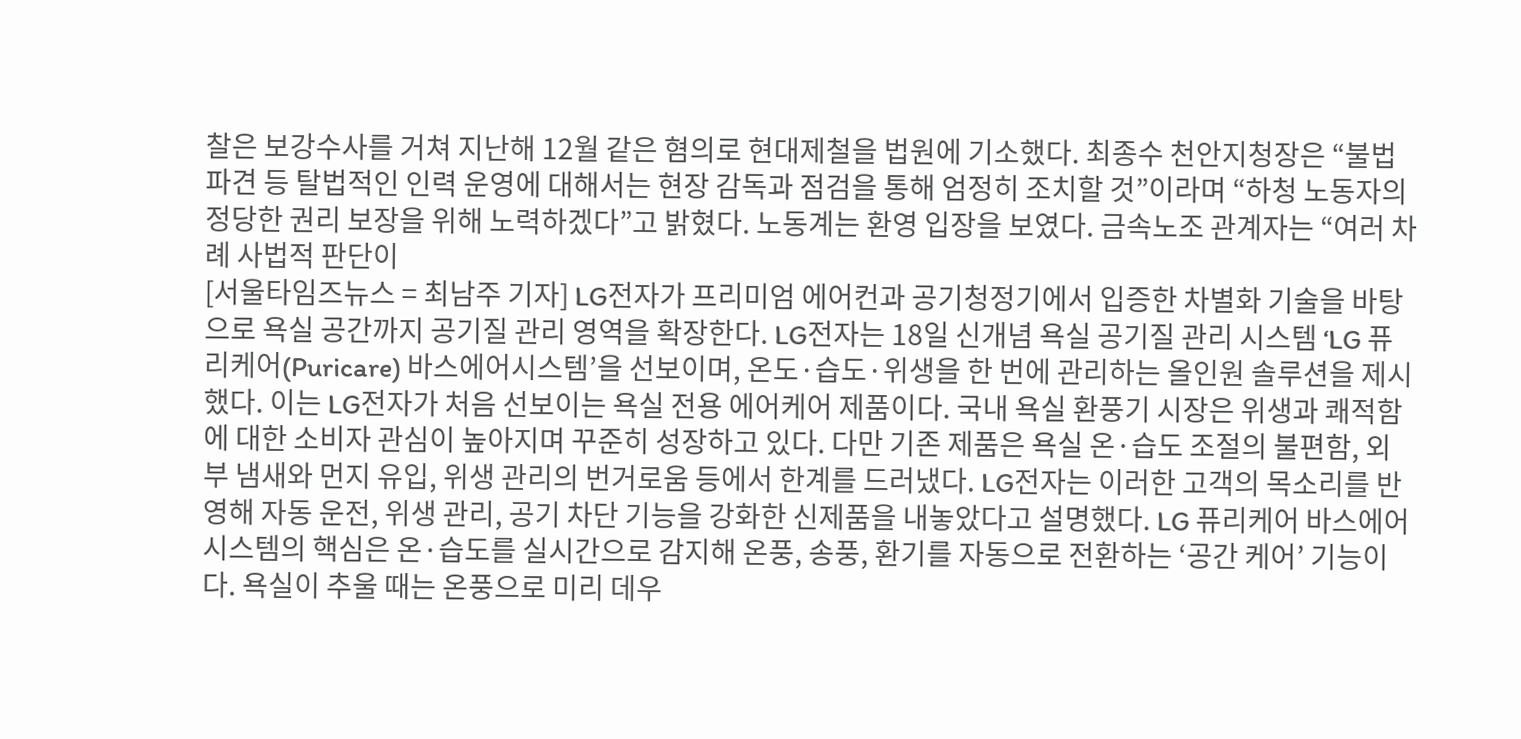찰은 보강수사를 거쳐 지난해 12월 같은 혐의로 현대제철을 법원에 기소했다. 최종수 천안지청장은 “불법파견 등 탈법적인 인력 운영에 대해서는 현장 감독과 점검을 통해 엄정히 조치할 것”이라며 “하청 노동자의 정당한 권리 보장을 위해 노력하겠다”고 밝혔다. 노동계는 환영 입장을 보였다. 금속노조 관계자는 “여러 차례 사법적 판단이
[서울타임즈뉴스 = 최남주 기자] LG전자가 프리미엄 에어컨과 공기청정기에서 입증한 차별화 기술을 바탕으로 욕실 공간까지 공기질 관리 영역을 확장한다. LG전자는 18일 신개념 욕실 공기질 관리 시스템 ‘LG 퓨리케어(Puricare) 바스에어시스템’을 선보이며, 온도·습도·위생을 한 번에 관리하는 올인원 솔루션을 제시했다. 이는 LG전자가 처음 선보이는 욕실 전용 에어케어 제품이다. 국내 욕실 환풍기 시장은 위생과 쾌적함에 대한 소비자 관심이 높아지며 꾸준히 성장하고 있다. 다만 기존 제품은 욕실 온·습도 조절의 불편함, 외부 냄새와 먼지 유입, 위생 관리의 번거로움 등에서 한계를 드러냈다. LG전자는 이러한 고객의 목소리를 반영해 자동 운전, 위생 관리, 공기 차단 기능을 강화한 신제품을 내놓았다고 설명했다. LG 퓨리케어 바스에어시스템의 핵심은 온·습도를 실시간으로 감지해 온풍, 송풍, 환기를 자동으로 전환하는 ‘공간 케어’ 기능이다. 욕실이 추울 때는 온풍으로 미리 데우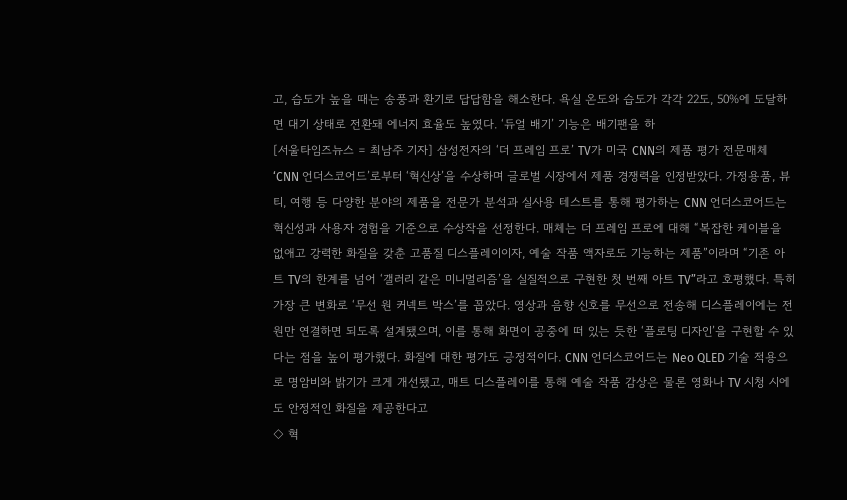고, 습도가 높을 때는 송풍과 환기로 답답함을 해소한다. 욕실 온도와 습도가 각각 22도, 50%에 도달하면 대기 상태로 전환돼 에너지 효율도 높였다. ‘듀얼 배기’ 기능은 배기팬을 하
[서울타임즈뉴스 = 최남주 기자] 삼성전자의 ‘더 프레임 프로’ TV가 미국 CNN의 제품 평가 전문매체 ‘CNN 언더스코어드’로부터 ‘혁신상’을 수상하며 글로벌 시장에서 제품 경쟁력을 인정받았다. 가정용품, 뷰티, 여행 등 다양한 분야의 제품을 전문가 분석과 실사용 테스트를 통해 평가하는 CNN 언더스코어드는 혁신성과 사용자 경험을 기준으로 수상작을 선정한다. 매체는 더 프레임 프로에 대해 “복잡한 케이블을 없애고 강력한 화질을 갖춘 고품질 디스플레이이자, 예술 작품 액자로도 기능하는 제품”이라며 “기존 아트 TV의 한계를 넘어 ‘갤러리 같은 미니멀리즘’을 실질적으로 구현한 첫 번째 아트 TV”라고 호평했다. 특히 가장 큰 변화로 ‘무선 원 커넥트 박스’를 꼽았다. 영상과 음향 신호를 무선으로 전송해 디스플레이에는 전원만 연결하면 되도록 설계됐으며, 이를 통해 화면이 공중에 떠 있는 듯한 ‘플로팅 디자인’을 구현할 수 있다는 점을 높이 평가했다. 화질에 대한 평가도 긍정적이다. CNN 언더스코어드는 Neo QLED 기술 적용으로 명암비와 밝기가 크게 개선됐고, 매트 디스플레이를 통해 예술 작품 감상은 물론 영화나 TV 시청 시에도 안정적인 화질을 제공한다고
◇ 혁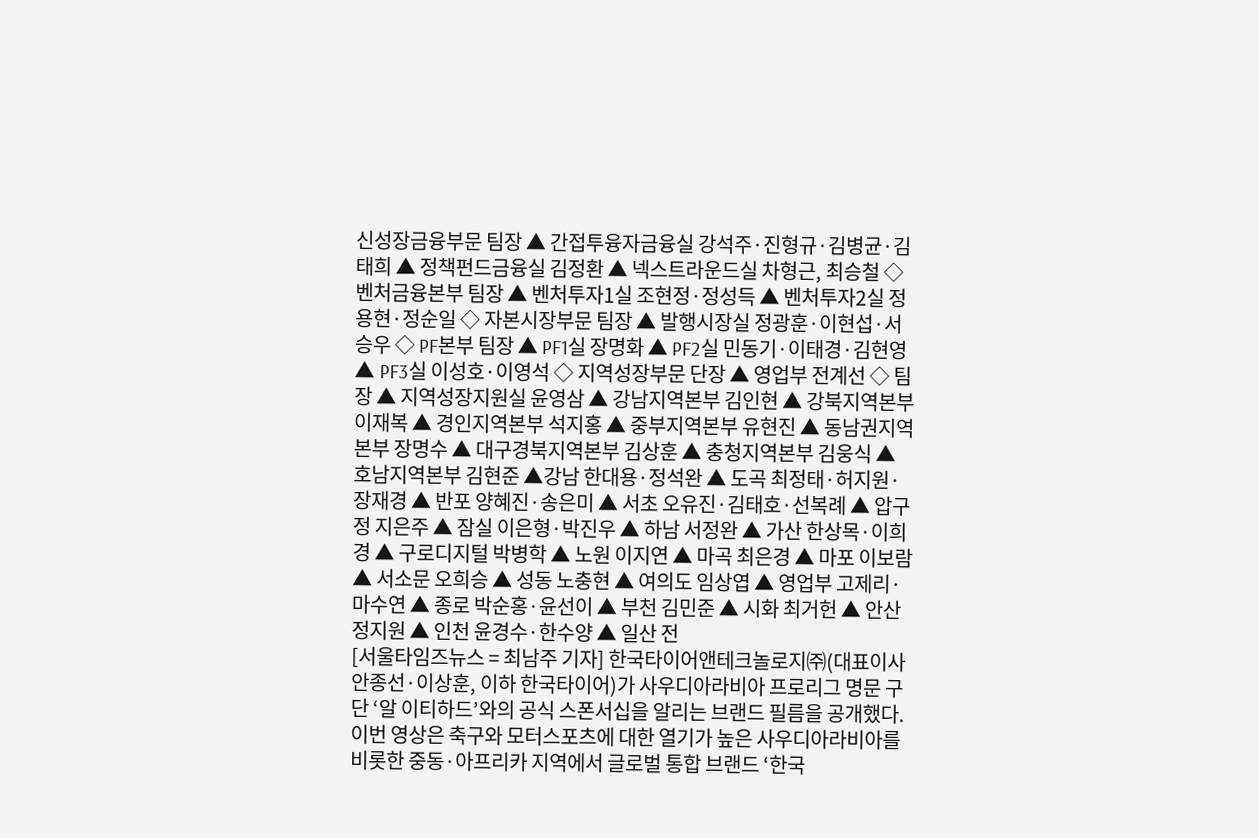신성장금융부문 팀장 ▲ 간접투융자금융실 강석주·진형규·김병균·김태희 ▲ 정책펀드금융실 김정환 ▲ 넥스트라운드실 차형근, 최승철 ◇ 벤처금융본부 팀장 ▲ 벤처투자1실 조현정·정성득 ▲ 벤처투자2실 정용현·정순일 ◇ 자본시장부문 팀장 ▲ 발행시장실 정광훈·이현섭·서승우 ◇ PF본부 팀장 ▲ PF1실 장명화 ▲ PF2실 민동기·이태경·김현영 ▲ PF3실 이성호·이영석 ◇ 지역성장부문 단장 ▲ 영업부 전계선 ◇ 팀장 ▲ 지역성장지원실 윤영삼 ▲ 강남지역본부 김인현 ▲ 강북지역본부 이재복 ▲ 경인지역본부 석지홍 ▲ 중부지역본부 유현진 ▲ 동남권지역본부 장명수 ▲ 대구경북지역본부 김상훈 ▲ 충청지역본부 김웅식 ▲ 호남지역본부 김현준 ▲강남 한대용·정석완 ▲ 도곡 최정태·허지원·장재경 ▲ 반포 양혜진·송은미 ▲ 서초 오유진·김태호·선복례 ▲ 압구정 지은주 ▲ 잠실 이은형·박진우 ▲ 하남 서정완 ▲ 가산 한상목·이희경 ▲ 구로디지털 박병학 ▲ 노원 이지연 ▲ 마곡 최은경 ▲ 마포 이보람 ▲ 서소문 오희승 ▲ 성동 노충현 ▲ 여의도 임상엽 ▲ 영업부 고제리·마수연 ▲ 종로 박순홍·윤선이 ▲ 부천 김민준 ▲ 시화 최거헌 ▲ 안산 정지원 ▲ 인천 윤경수·한수양 ▲ 일산 전
[서울타임즈뉴스 = 최남주 기자] 한국타이어앤테크놀로지㈜(대표이사 안종선·이상훈, 이하 한국타이어)가 사우디아라비아 프로리그 명문 구단 ‘알 이티하드’와의 공식 스폰서십을 알리는 브랜드 필름을 공개했다. 이번 영상은 축구와 모터스포츠에 대한 열기가 높은 사우디아라비아를 비롯한 중동·아프리카 지역에서 글로벌 통합 브랜드 ‘한국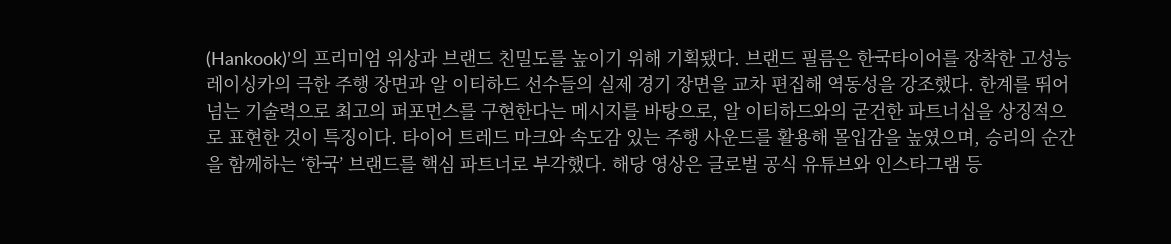(Hankook)’의 프리미엄 위상과 브랜드 친밀도를 높이기 위해 기획됐다. 브랜드 필름은 한국타이어를 장착한 고성능 레이싱카의 극한 주행 장면과 알 이티하드 선수들의 실제 경기 장면을 교차 편집해 역동성을 강조했다. 한계를 뛰어넘는 기술력으로 최고의 퍼포먼스를 구현한다는 메시지를 바탕으로, 알 이티하드와의 굳건한 파트너십을 상징적으로 표현한 것이 특징이다. 타이어 트레드 마크와 속도감 있는 주행 사운드를 활용해 몰입감을 높였으며, 승리의 순간을 함께하는 ‘한국’ 브랜드를 핵심 파트너로 부각했다. 해당 영상은 글로벌 공식 유튜브와 인스타그램 등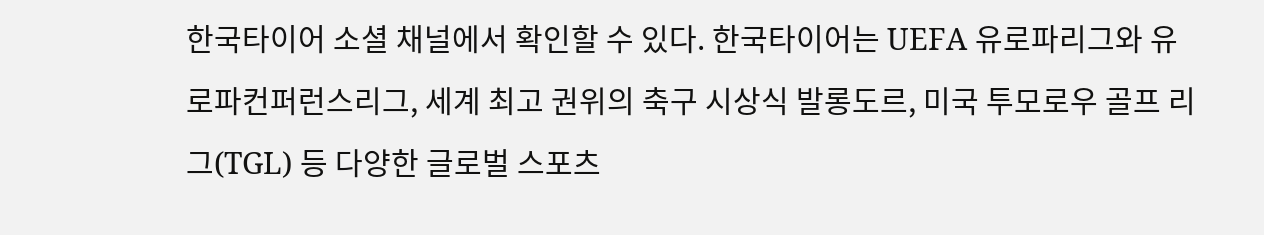한국타이어 소셜 채널에서 확인할 수 있다. 한국타이어는 UEFA 유로파리그와 유로파컨퍼런스리그, 세계 최고 권위의 축구 시상식 발롱도르, 미국 투모로우 골프 리그(TGL) 등 다양한 글로벌 스포츠